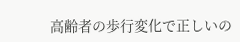高齢者の歩行変化で正しいの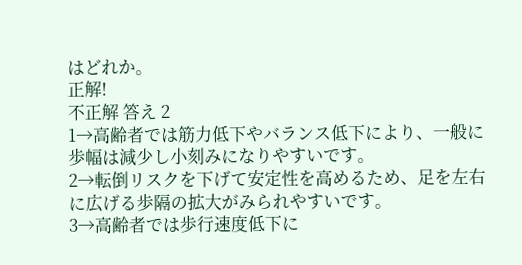はどれか。
正解!
不正解 答え 2
1→高齢者では筋力低下やバランス低下により、一般に歩幅は減少し小刻みになりやすいです。
2→転倒リスクを下げて安定性を高めるため、足を左右に広げる歩隔の拡大がみられやすいです。
3→高齢者では歩行速度低下に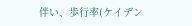伴い、歩行率(ケイデン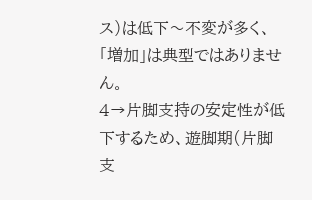ス)は低下〜不変が多く、「増加」は典型ではありません。
4→片脚支持の安定性が低下するため、遊脚期(片脚支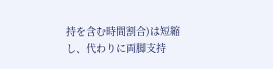持を含む時間割合)は短縮し、代わりに両脚支持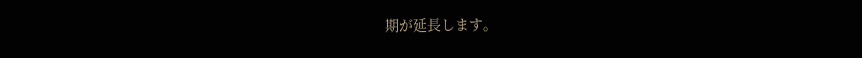期が延長します。